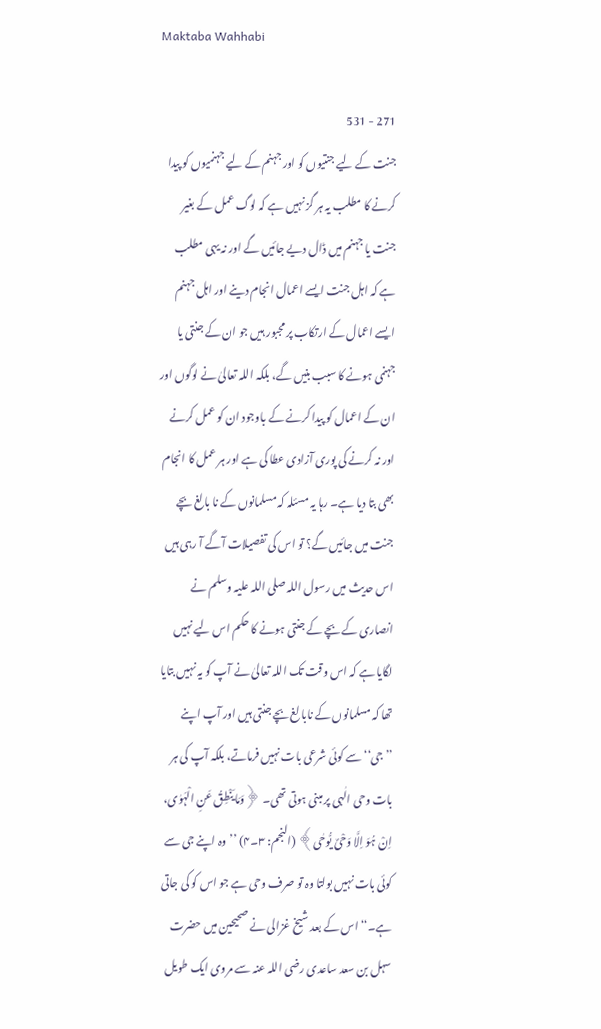Maktaba Wahhabi

271 - 531
جنت کے لیے جنتیوں کو اور جہنم کے لیے جہنمیوں کو پیدا کرنے کا مطلب یہ ہر گز نہیں ہے کہ لوگ عمل کے بغیر جنت یا جہنم میں ڈال دیے جائیں گے اور نہ یہی مطلب ہے کہ اہل جنت ایسے اعمال انجام دینے اور اہل جہنم ایسے اعمال کے ارتکاب پر مجبور ہیں جو ان کے جنتی یا جہنمی ہونے کا سبب بنیں گے، بلکہ اللہ تعالیٰ نے لوگوں اور ان کے اعمال کو پیدا کرنے کے باوجود ان کو عمل کرنے اور نہ کرنے کی پوری آزادی عطا کی ہے اور ہر عمل کا انجام بھی بتا دیا ہے۔ رہا یہ مسئلہ کہ مسلمانوں کے نا بالغ بچے جنت میں جائیں گے؟ تو اس کی تفصیلات آگے آ رہی ہیں اس حدیث میں رسول اللہ صلی اللہ علیہ وسلم نے انصاری کے بچے کے جنتی ہونے کا حکم اس لیے نہیں لگایا ہے کہ اس وقت تک اللہ تعالیٰ نے آپ کو یہ نہیں بتایا تھا کہ مسلمانوں کے نابالغ بچے جنتی ہیں اور آپ اپنے ’’جی‘‘ سے کوئی شرعی بات نہیں فرماتے، بلکہ آپ کی ہر بات وحی الٰہی پر مبنی ہوتی تھی۔ ﴿وَمَا یَنْطِقُ عَنِ الْہَوٰی، اِنْ ہُوَ اِلَّا وَحْیٌ یُّوحٰی﴾ (النجم: ۳۔۴) ’’وہ اپنے جی سے کوئی بات نہیں بولتا وہ تو صرف وحی ہے جو اس کو کی جاتی ہے۔‘‘ اس کے بعد شیخ غزالی نے صحیحین میں حضرت سہل بن سعد ساعدی رضی اللہ عنہ سے مروی ایک طویل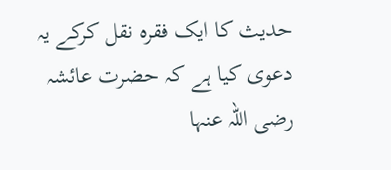حدیث کا ایک فقرہ نقل کرکے یہ دعوی کیا ہے کہ حضرت عائشہ رضی اللہ عنہا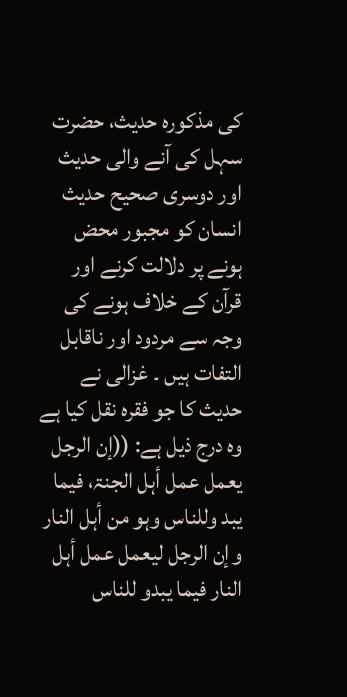کی مذکورہ حدیث، حضرت سہل کی آنے والی حدیث اور دوسری صحیح حدیث انسان کو مجبور محض ہونے پر دلالت کرنے اور قرآن کے خلاف ہونے کی وجہ سے مردود اور ناقابل التفات ہیں ۔ غزالی نے حدیث کا جو فقرہ نقل کیا ہے وہ درج ذیل ہے: ((إن الرجل یعمل عمل أہل الجنۃ، فیما یبد وللناس وہو من أہل النار وإن الرجل لیعمل عمل أہل النار فیما یبدو للناس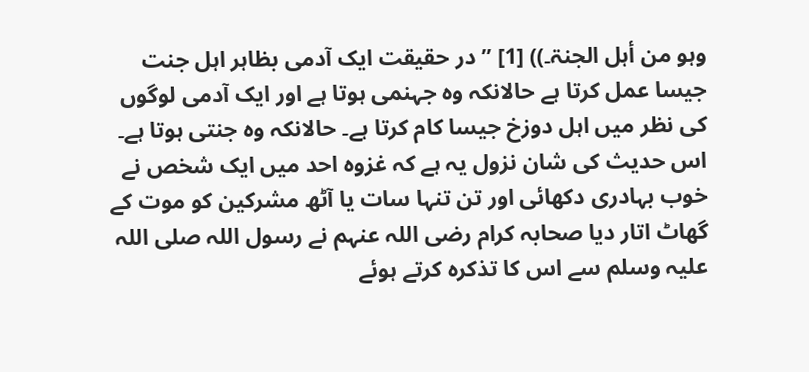وہو من أہل الجنۃ۔)) [1] ’’در حقیقت ایک آدمی بظاہر اہل جنت جیسا عمل کرتا ہے حالانکہ وہ جہنمی ہوتا ہے اور ایک آدمی لوگوں کی نظر میں اہل دوزخ جیسا کام کرتا ہے۔ حالانکہ وہ جنتی ہوتا ہے۔ اس حدیث کی شان نزول یہ ہے کہ غزوہ احد میں ایک شخص نے خوب بہادری دکھائی اور تن تنہا سات یا آٹھ مشرکین کو موت کے گھاٹ اتار دیا صحابہ کرام رضی اللہ عنہم نے رسول اللہ صلی اللہ علیہ وسلم سے اس کا تذکرہ کرتے ہوئے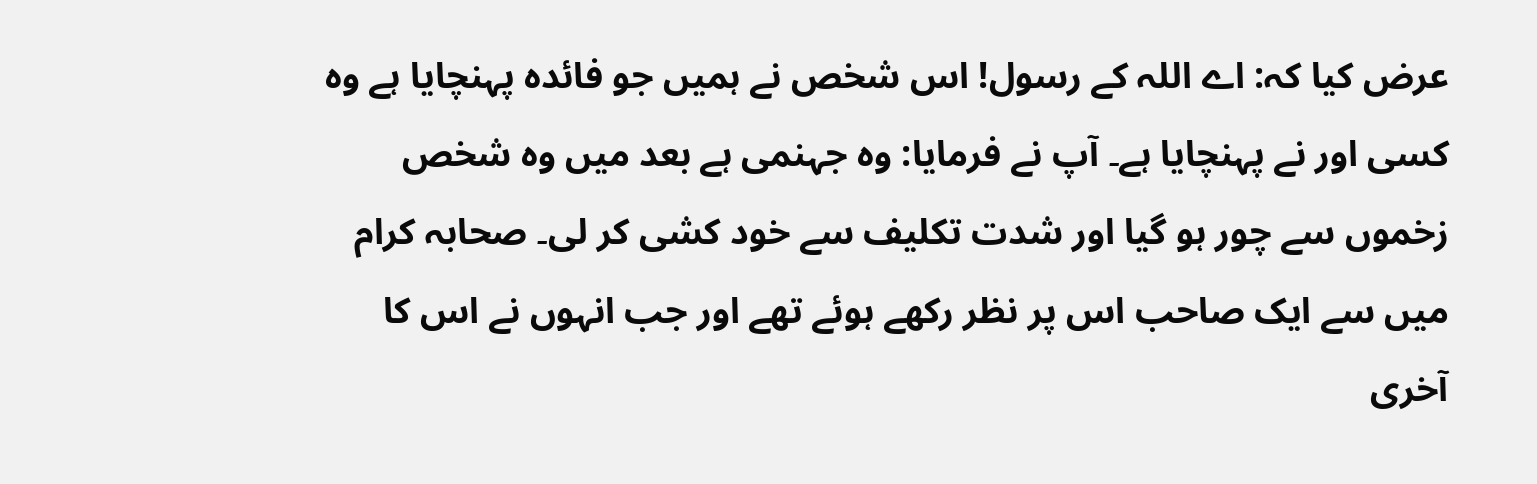عرض کیا کہ: اے اللہ کے رسول! اس شخص نے ہمیں جو فائدہ پہنچایا ہے وہ کسی اور نے پہنچایا ہے۔ آپ نے فرمایا: وہ جہنمی ہے بعد میں وہ شخص زخموں سے چور ہو گیا اور شدت تکلیف سے خود کشی کر لی۔ صحابہ کرام میں سے ایک صاحب اس پر نظر رکھے ہوئے تھے اور جب انہوں نے اس کا آخری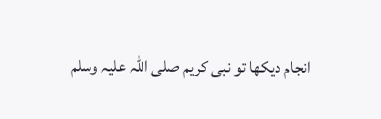انجام دیکھا تو نبی کریم صلی اللہ علیہ وسلم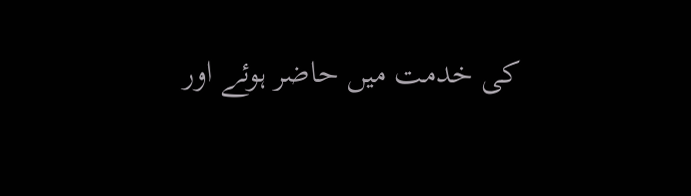کی خدمت میں حاضر ہوئے اور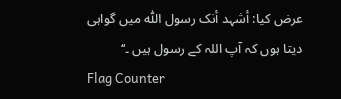عرض کیا: أشہد أنک رسول اللّٰہ میں گواہی دیتا ہوں کہ آپ اللہ کے رسول ہیں ۔‘‘
Flag Counter